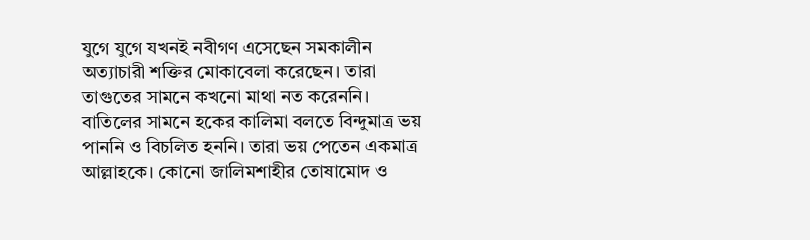যুগে যুগে যখনই নবীগণ এসেছেন সমকালীন অত্যাচারী শক্তির মোকাবেলা করেছেন। তারা তাগুতের সামনে কখনো মাথা নত করেননি। বাতিলের সামনে হকের কালিমা বলতে বিন্দুমাত্র ভয় পাননি ও বিচলিত হননি। তারা ভয় পেতেন একমাত্র আল্লাহকে। কোনো জালিমশাহীর তোষামোদ ও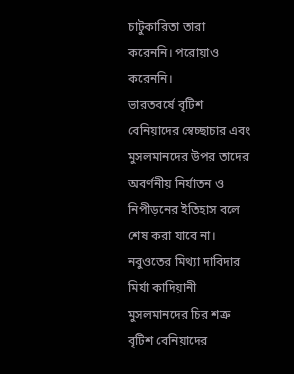চাটুকারিতা তারা করেননি। পরোয়াও করেননি।
ভারতবর্ষে বৃটিশ বেনিয়াদের স্বেচ্ছাচার এবং মুসলমানদের উপর তাদের অবর্ণনীয় নির্যাতন ও নিপীড়নের ইতিহাস বলে শেষ করা যাবে না। নবুওতের মিথ্যা দাবিদার মির্যা কাদিয়ানী মুসলমানদের চির শত্রু বৃটিশ বেনিয়াদের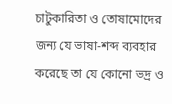চাটুকারিতা ও তোষামোদের জন্য যে ভাষা-শব্দ ব্যবহার করেছে তা যে কোনো ভদ্র ও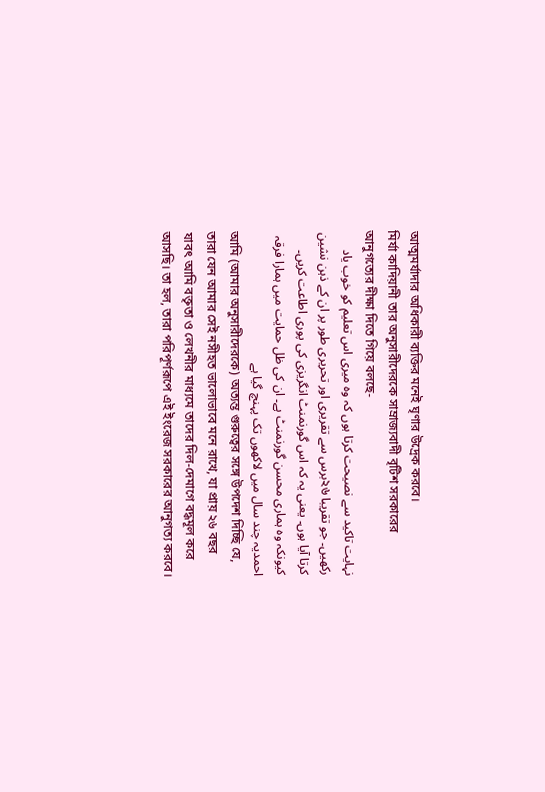আত্মমর্যাদার অধিকারী ব্যক্তির মনেই ঘৃণার উদ্রেক করবে।
মির্যা কাদিয়ানী তার অনুসারীদেরকে সাম্রাজ্যবাদী বৃটিশ সরকারের আনুগত্যের দীক্ষা দিতে গিয়ে বলছে-
نہایت تاکید سے نصیحت کرتا ہوں کہ وہ میری اس تعلیم کو خوب یاد رکھیں۔ جو تقریبا ২৬برس سے تقریری اور تحریری طور پر ان کے ذہن نشین کرتا آیا ہوں۔ یعنی یہ کہ اس گورنمنٹ انگریزی کی پوری اطاعت کریں۔ کیونکہ وہ ہماری محسن گورنمنٹ ہے۔ ان کی ظل حمایت میں ہمارا فرقہ احمدیہ چند سال میں لاکھوں تک پہنچ گیا ہے
আমি (আমার অনুসারীদেরকে) অত্যন্ত গুরুত্বের সঙ্গে উপদেশ দিচ্ছি যে, তারা যেন আমার সেই নসীহত ভালোভাবে মনে রাখে, যা প্রায় ২৬ বছর যাবৎ আমি বক্তৃতা ও লেখনীর মাধ্যমে তাদের দিল-দেমাগে বদ্ধমূল করে আসছি। তা হল, তারা পরিপূর্ণরূপে এই ইংরেজ সরকারের আনুগত্য করবে।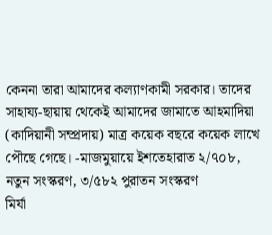কেননা তারা আমাদের কল্যাণকামী সরকার। তাদের সাহায্য-ছায়ায় থেকেই আমাদের জামাতে আহমাদিয়া (কাদিয়ানী সম্প্রদায়) মাত্র কয়েক বছরে কয়েক লাখে পৌছে গেছে। -মাজমুয়ায়ে ইশতেহারাত ২/৭০৮, নতুন সংস্করণ, ৩/৫৮২ পুরাতন সংস্করণ
মির্যা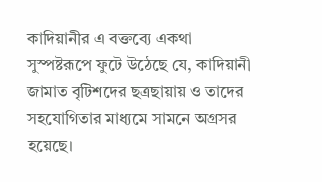কাদিয়ানীর এ বক্তব্যে একথা সুস্পষ্টরূপে ফুটে উঠেছে যে, কাদিয়ানী জামাত বৃটিশদের ছত্রছায়ায় ও তাদের সহযোগিতার মাধ্যমে সামনে অগ্রসর হয়েছে।